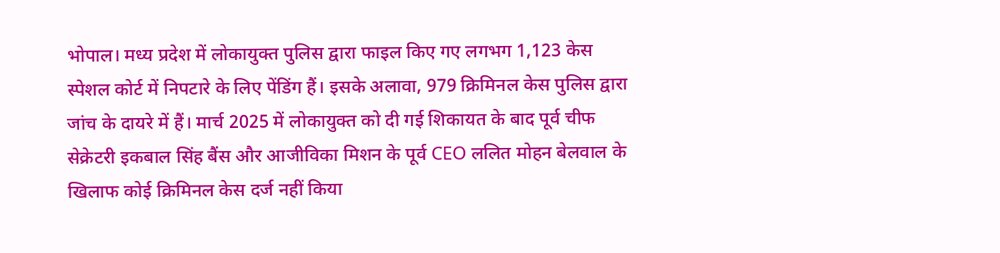भोपाल। मध्य प्रदेश में लोकायुक्त पुलिस द्वारा फाइल किए गए लगभग 1,123 केस स्पेशल कोर्ट में निपटारे के लिए पेंडिंग हैं। इसके अलावा, 979 क्रिमिनल केस पुलिस द्वारा जांच के दायरे में हैं। मार्च 2025 में लोकायुक्त को दी गई शिकायत के बाद पूर्व चीफ सेक्रेटरी इकबाल सिंह बैंस और आजीविका मिशन के पूर्व CEO ललित मोहन बेलवाल के खिलाफ कोई क्रिमिनल केस दर्ज नहीं किया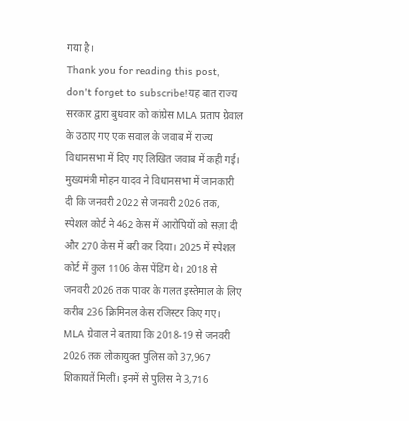गया है।
Thank you for reading this post, don't forget to subscribe!यह बात राज्य सरकार द्वारा बुधवार को कांग्रेस MLA प्रताप ग्रेवाल के उठाए गए एक सवाल के जवाब में राज्य विधानसभा में दिए गए लिखित जवाब में कही गई।
मुख्यमंत्री मोहन यादव ने विधानसभा में जानकारी दी कि जनवरी 2022 से जनवरी 2026 तक, स्पेशल कोर्ट ने 462 केस में आरोपियों को सज़ा दी और 270 केस में बरी कर दिया। 2025 में स्पेशल कोर्ट में कुल 1106 केस पेंडिंग थे। 2018 से जनवरी 2026 तक पावर के गलत इस्तेमाल के लिए करीब 236 क्रिमिनल केस रजिस्टर किए गए।
MLA ग्रेवाल ने बताया कि 2018-19 से जनवरी 2026 तक लोकायुक्त पुलिस को 37,967 शिकायतें मिलीं। इनमें से पुलिस ने 3,716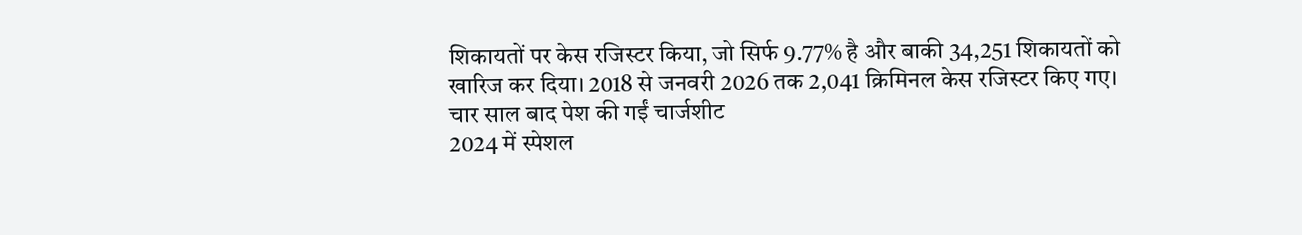शिकायतों पर केस रजिस्टर किया, जो सिर्फ 9.77% है और बाकी 34,251 शिकायतों को खारिज कर दिया। 2018 से जनवरी 2026 तक 2,041 क्रिमिनल केस रजिस्टर किए गए।
चार साल बाद पेश की गईं चार्जशीट
2024 में स्पेशल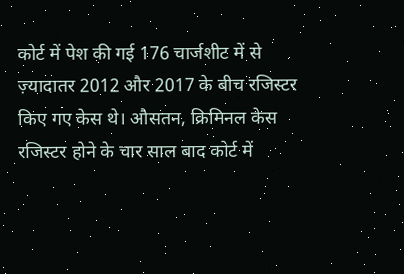कोर्ट में पेश की गई 176 चार्जशीट में से ज़्यादातर 2012 और 2017 के बीच रजिस्टर किए गए केस थे। औसतन, क्रिमिनल केस रजिस्टर होने के चार साल बाद कोर्ट में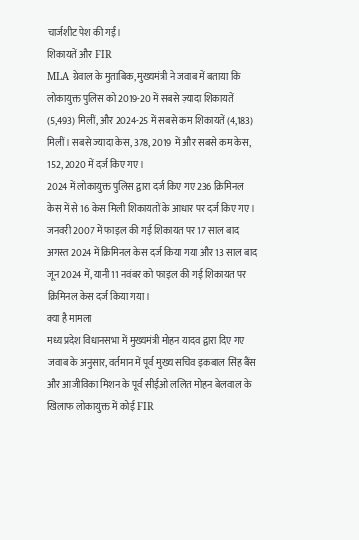चार्जशीट पेश की गईं।
शिकायतें और FIR
MLA ग्रेवाल के मुताबिक, मुख्यमंत्री ने जवाब में बताया कि लोकायुक्त पुलिस को 2019-20 में सबसे ज़्यादा शिकायतें (5,493) मिलीं, और 2024-25 में सबसे कम शिकायतें (4,183) मिलीं। सबसे ज्यादा केस, 378, 2019 में और सबसे कम केस, 152, 2020 में दर्ज किए गए।
2024 में लोकायुक्त पुलिस द्वारा दर्ज किए गए 236 क्रिमिनल केस में से 16 केस मिली शिकायतों के आधार पर दर्ज किए गए। जनवरी 2007 में फाइल की गई शिकायत पर 17 साल बाद अगस्त 2024 में क्रिमिनल केस दर्ज किया गया और 13 साल बाद जून 2024 में, यानी 11 नवंबर को फाइल की गई शिकायत पर क्रिमिनल केस दर्ज किया गया।
क्या है मामला
मध्य प्रदेश विधानसभा में मुख्यमंत्री मोहन यादव द्वारा दिए गए जवाब के अनुसार, वर्तमान में पूर्व मुख्य सचिव इकबाल सिंह बैंस और आजीविका मिशन के पूर्व सीईओ ललित मोहन बेलवाल के खिलाफ लोकायुक्त में कोई FIR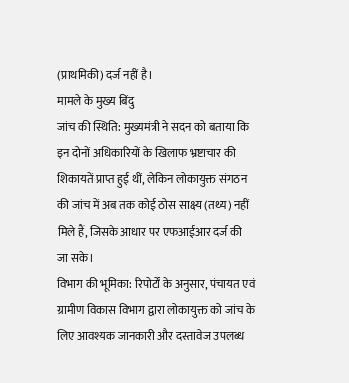(प्राथमिकी) दर्ज नहीं है।
मामले के मुख्य बिंदु
जांच की स्थिति: मुख्यमंत्री ने सदन को बताया कि इन दोनों अधिकारियों के खिलाफ भ्रष्टाचार की शिकायतें प्राप्त हुई थीं, लेकिन लोकायुक्त संगठन की जांच में अब तक कोई ठोस साक्ष्य (तथ्य) नहीं मिले हैं, जिसके आधार पर एफआईआर दर्ज की जा सके।
विभाग की भूमिका: रिपोर्टों के अनुसार, पंचायत एवं ग्रामीण विकास विभाग द्वारा लोकायुक्त को जांच के लिए आवश्यक जानकारी और दस्तावेज उपलब्ध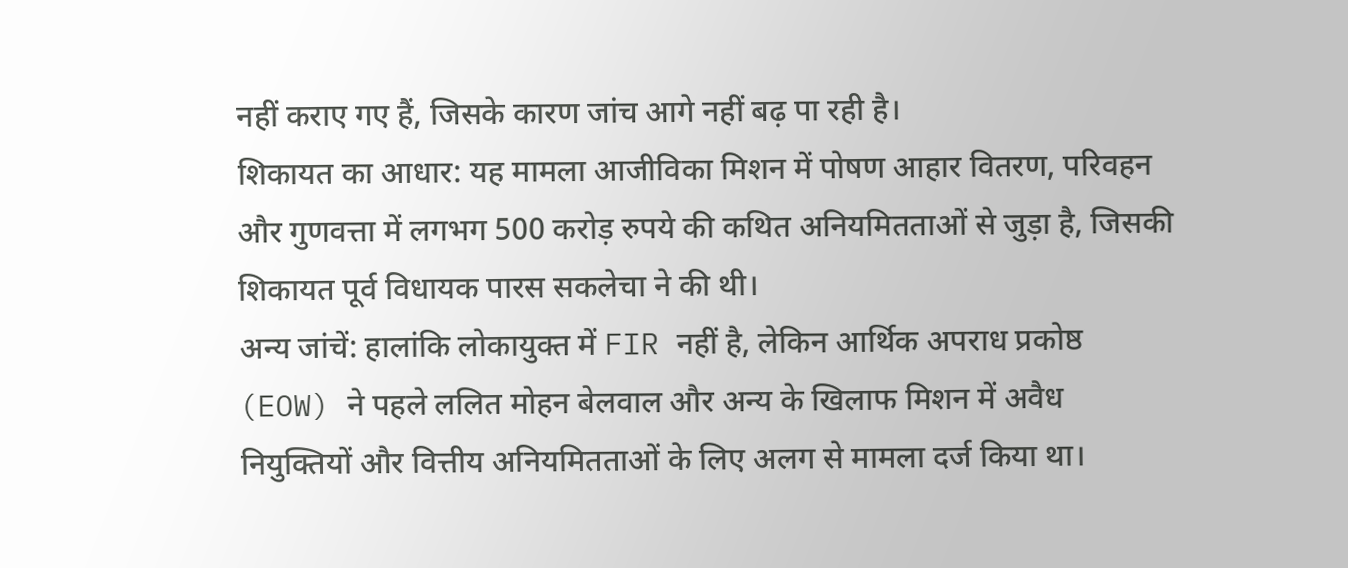नहीं कराए गए हैं, जिसके कारण जांच आगे नहीं बढ़ पा रही है।
शिकायत का आधार: यह मामला आजीविका मिशन में पोषण आहार वितरण, परिवहन और गुणवत्ता में लगभग 500 करोड़ रुपये की कथित अनियमितताओं से जुड़ा है, जिसकी शिकायत पूर्व विधायक पारस सकलेचा ने की थी।
अन्य जांचें: हालांकि लोकायुक्त में FIR नहीं है, लेकिन आर्थिक अपराध प्रकोष्ठ (EOW) ने पहले ललित मोहन बेलवाल और अन्य के खिलाफ मिशन में अवैध नियुक्तियों और वित्तीय अनियमितताओं के लिए अलग से मामला दर्ज किया था।